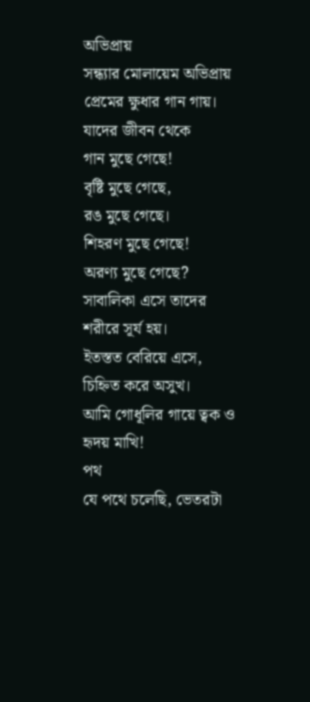অভিপ্রায়
সন্ধ্যার মোলায়েম অভিপ্রায় প্রেমের ক্ষুধার গান গায়।
যাদের জীবন থেকে
গান মুছে গেছে!
বৃষ্টি মুছে গেছে,
রঙ মুছে গেছে।
শিহরণ মুছে গেছে!
অরণ্য মুছে গেছে?
সাবালিকা এসে তাদের শরীরে সূর্য হয়।
ইতস্তত বেরিয়ে এসে, চিহ্নিত করে অসুখ।
আমি গোধূলির গায়ে ত্বক ও হৃদয় মাখি!
পথ
যে পথে চলেছি, ভেতরটা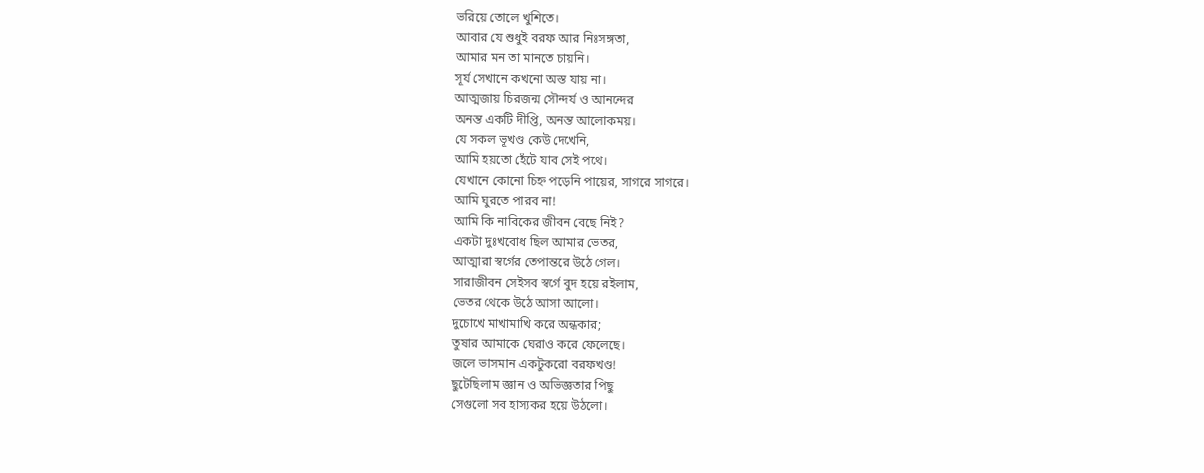ভরিয়ে তোলে খুশিতে।
আবার যে শুধুই বরফ আর নিঃসঙ্গতা,
আমার মন তা মানতে চায়নি।
সূর্য সেখানে কখনো অস্ত যায় না।
আত্মজায় চিরজন্ম সৌন্দর্য ও আনন্দের
অনন্ত একটি দীপ্তি, অনন্ত আলোকময়।
যে সকল ভূখণ্ড কেউ দেখেনি,
আমি হয়তো হেঁটে যাব সেই পথে।
যেখানে কোনো চিহ্ন পড়েনি পায়ের, সাগরে সাগরে।
আমি ঘুরতে পারব না!
আমি কি নাবিকের জীবন বেছে নিই?
একটা দুঃখবোধ ছিল আমার ভেতর,
আত্মারা স্বর্গের তেপান্তরে উঠে গেল।
সারাজীবন সেইসব স্বর্গে বুদ হয়ে রইলাম,
ভেতর থেকে উঠে আসা আলো।
দুচোখে মাখামাখি করে অন্ধকার;
তুষার আমাকে ঘেরাও করে ফেলেছে।
জলে ভাসমান একটুকরো বরফখণ্ড!
ছুটেছিলাম জ্ঞান ও অভিজ্ঞতার পিছু
সেগুলো সব হাস্যকর হয়ে উঠলো।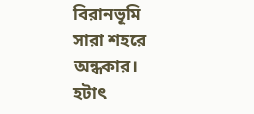বিরানভূমি
সারা শহরে অন্ধকার।
হটাৎ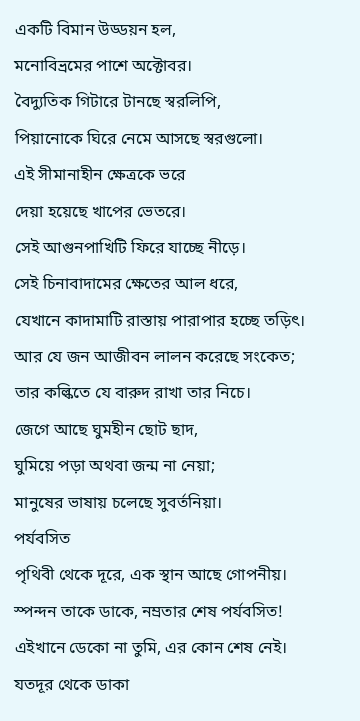একটি বিমান উড্ডয়ন হল,
মনোবিভ্রমের পাশে অক্টোবর।
বৈদ্যুতিক গিটারে টানছে স্বরলিপি,
পিয়ানোকে ঘিরে নেমে আসছে স্বরগুলো।
এই সীমানাহীন ক্ষেত্রকে ভরে
দেয়া হয়েছে খাপের ভেতরে।
সেই আগুনপাখিটি ফিরে যাচ্ছে নীড়ে।
সেই চিনাবাদামের ক্ষেতের আল ধরে,
যেখানে কাদামাটি রাস্তায় পারাপার হচ্ছে তড়িৎ।
আর যে জন আজীবন লালন করেছে সংকেত;
তার কল্কিতে যে বারুদ রাখা তার নিচে।
জেগে আছে ঘুমহীন ছোট ছাদ,
ঘুমিয়ে পড়া অথবা জন্ম না নেয়া;
মানুষের ভাষায় চলেছে সুবর্তনিয়া।
পর্যবসিত
পৃথিবী থেকে দূরে, এক স্থান আছে গোপনীয়।
স্পন্দন তাকে ডাকে, নম্রতার শেষ পর্যবসিত!
এইখানে ডেকো না তুমি, এর কোন শেষ নেই।
যতদূর থেকে ডাকা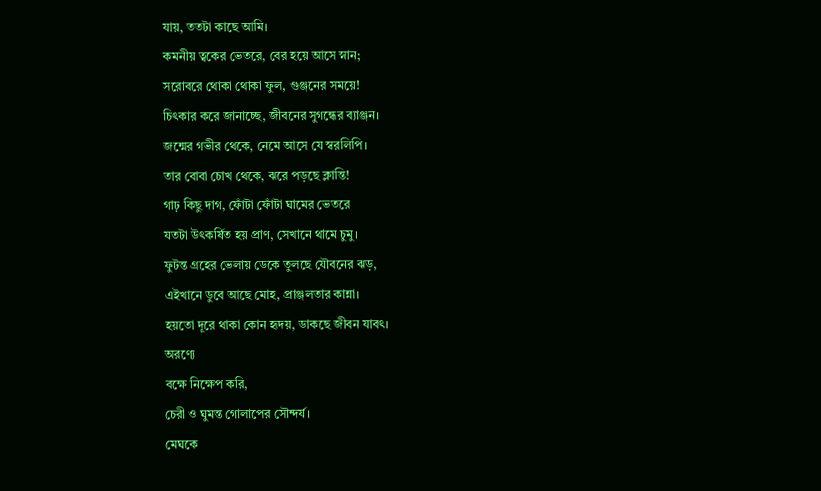যায়, ততটা কাছে আমি।
কমনীয় ত্বকের ভেতরে, বের হয়ে আসে স্নান;
সরোবরে থোকা থোকা ফুল, গুঞ্জনের সময়ে!
চিৎকার করে জানাচ্ছে, জীবনের সুগন্ধের ব্যাঞ্জন।
জন্মের গভীর থেকে, নেমে আসে যে স্বরলিপি।
তার বোবা চোখ থেকে, ঝরে পড়ছে ক্লান্তি!
গাঢ় কিছু দাগ, ফোঁটা ফোঁটা ঘামের ভেতরে
যতটা উৎকর্ষিত হয় প্রাণ, সেখানে থামে চুমু।
ফুটন্ত গ্রহের ভেলায় ডেকে তুলছে যৌবনের ঝড়,
এইখানে ডুবে আছে মোহ, প্রাঞ্জলতার কান্না।
হয়তো দূরে থাকা কোন হৃদয়, ডাকছে জীবন যাবৎ।
অরণ্যে
বক্ষে নিক্ষেপ করি,
চেরী ও ঘুমন্ত গোলাপের সৌন্দর্য।
মেঘকে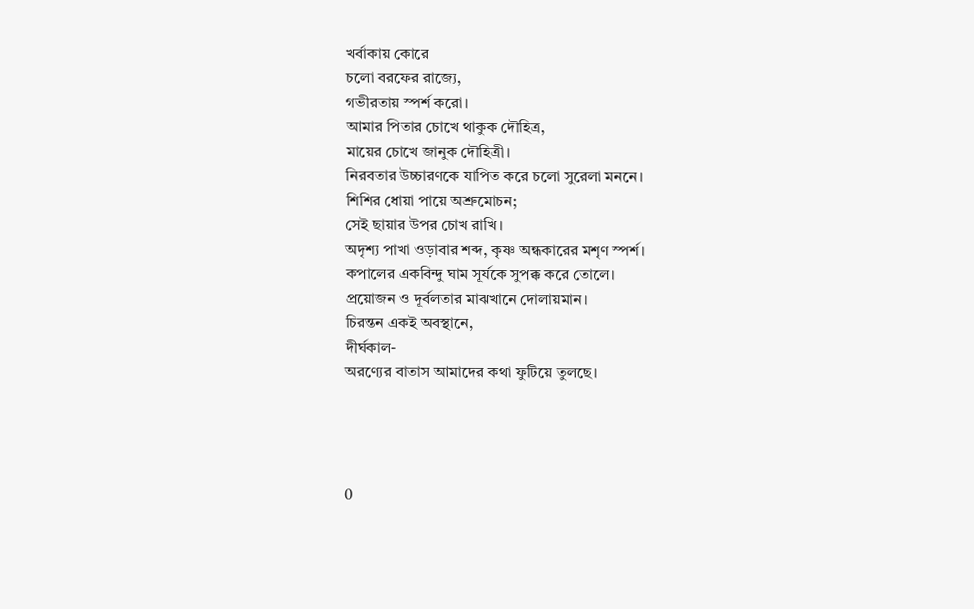খর্বাকায় কোরে
চলো বরফের রাজ্যে,
গভীরতায় স্পর্শ করো।
আমার পিতার চোখে থাকুক দৌহিত্র,
মায়ের চোখে জানুক দৌহিত্রী।
নিরবতার উচ্চারণকে যাপিত করে চলো সুরেলা মননে।
শিশির ধোয়া পায়ে অশ্রুমোচন;
সেই ছায়ার উপর চোখ রাখি।
অদৃশ্য পাখা ওড়াবার শব্দ, কৃষ্ণ অন্ধকারের মশৃণ স্পর্শ।
কপালের একবিন্দু ঘাম সূর্যকে সুপক্ক করে তোলে।
প্রয়োজন ও দূর্বলতার মাঝখানে দোলায়মান।
চিরন্তন একই অবস্থানে,
দীর্ঘকাল-
অরণ্যের বাতাস আমাদের কথা ফুটিয়ে তুলছে।




0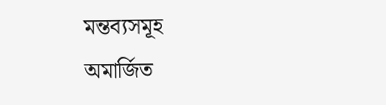মন্তব্যসমূহ
অমার্জিত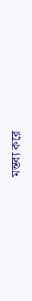মন্তব্য করে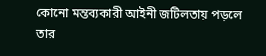কোনো মন্তব্যকারী আইনী জটিলতায় পড়লে তার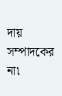দায় সম্পাদকের না৷